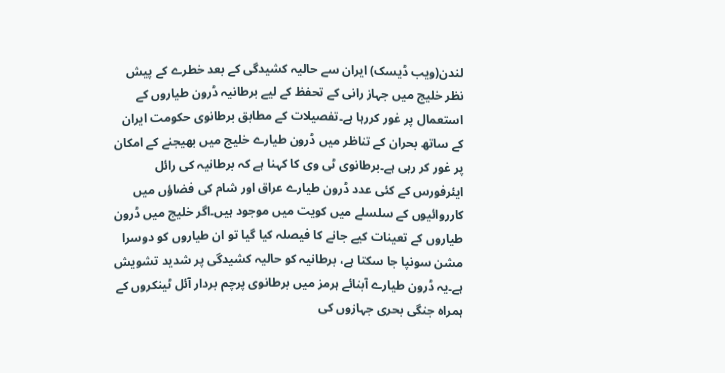لندن(ویب ڈیسک) ایران سے حالیہ کشیدگی کے بعد خطرے کے پیش نظر خلیج میں جہاز رانی کے تحفظ کے لیے برطانیہ ڈرون طیاروں کے استعمال پر غور کررہا ہے۔تفصیلات کے مطابق برطانوی حکومت ایران کے ساتھ بحران کے تناظر میں ڈرون طیارے خلیج میں بھیجنے کے امکان پر غور کر رہی ہے۔برطانوی ٹی وی کا کہنا ہے کہ برطانیہ کی رائل ایئرفورس کے کئی عدد ڈرون طیارے عراق اور شام کی فضاؤں میں کارروائیوں کے سلسلے میں کویت میں موجود ہیں۔اگر خلیج میں ڈرون طیاروں کے تعینات کیے جانے کا فیصلہ کیا گیا تو ان طیاروں کو دوسرا مشن سونپا جا سکتا ہے، برطانیہ کو حالیہ کشیدگی پر شدید تشویش ہے۔یہ ڈرون طیارے آبنائے ہرمز میں برطانوی پرچم بردار آئل ٹینکروں کے ہمراہ جنگی بحری جہازوں کی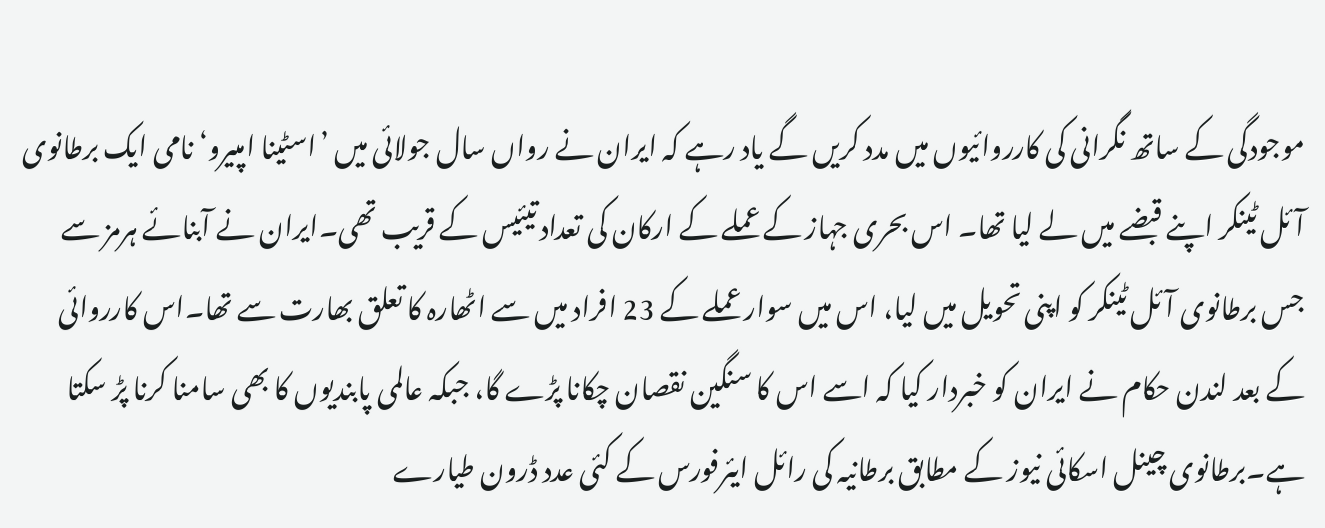موجودگی کے ساتھ نگرانی کی کارروائیوں میں مدد کریں گے یاد رہے کہ ایران نے رواں سال جولائی میں ’اسٹینا امپیرو‘ نامی ایک برطانوی آئل ٹینکر اپنے قبضے میں لے لیا تھا۔ اس بحری جہاز کے عملے کے ارکان کی تعداد تیئیس کے قریب تھی۔ایران نے آبنائے ہرمز سے جس برطانوی آئل ٹینکر کو اپنی تحویل میں لیا، اس میں سوار عملے کے 23 افراد میں سے اٹھارہ کا تعلق بھارت سے تھا۔اس کارروائی کے بعد لندن حکام نے ایران کو خبردار کیا کہ اسے اس کا سنگین نقصان چکانا پڑے گا، جبکہ عالمی پابندیوں کا بھی سامنا کرنا پڑ سکتا ہے۔برطانوی چینل اسکائی نیوز کے مطابق برطانیہ کی رائل ایئرفورس کے کئی عدد ڈرون طیارے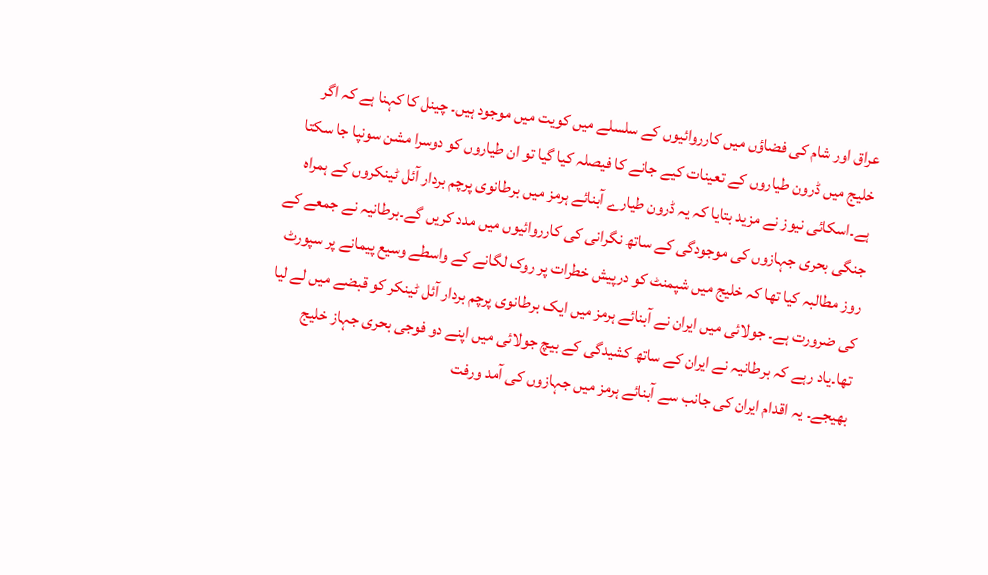عراق اور شام کی فضاؤں میں کارروائیوں کے سلسلے میں کویت میں موجود ہیں۔ چینل کا کہنا ہے کہ اگر خلیج میں ڈرون طیاروں کے تعینات کیے جانے کا فیصلہ کیا گیا تو ان طیاروں کو دوسرا مشن سونپا جا سکتا ہے۔اسکائی نیوز نے مزید بتایا کہ یہ ڈرون طیارے آبنائے ہرمز میں برطانوی پرچم بردار آئل ٹینکروں کے ہمراہ جنگی بحری جہازوں کی موجودگی کے ساتھ نگرانی کی کارروائیوں میں مدد کریں گے۔برطانیہ نے جمعے کے روز مطالبہ کیا تھا کہ خلیج میں شپمنٹ کو درپیش خطرات پر روک لگانے کے واسطے وسیع پیمانے پر سپورٹ کی ضرورت ہے۔ جولائی میں ایران نے آبنائے ہرمز میں ایک برطانوی پرچم بردار آئل ٹینکر کو قبضے میں لے لیا تھا۔یاد رہے کہ برطانیہ نے ایران کے ساتھ کشیدگی کے بیچ جولائی میں اپنے دو فوجی بحری جہاز خلیج بھیجے۔ یہ اقدام ایران کی جانب سے آبنائے ہرمز میں جہازوں کی آمد ورفت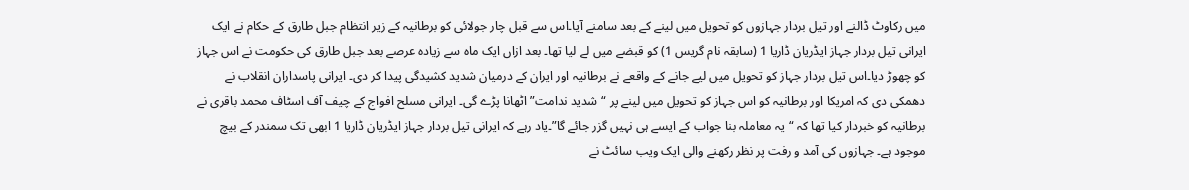میں رکاوٹ ڈالنے اور تیل بردار جہازوں کو تحویل میں لینے کے بعد سامنے آیا۔اس سے قبل چار جولائی کو برطانیہ کے زیر انتظام جبل طارق کے حکام نے ایک ایرانی تیل بردار جہاز ایڈریان ڈاریا 1 (سابقہ نام گریس 1) کو قبضے میں لے لیا تھا۔ بعد ازاں ایک ماہ سے زیادہ عرصے بعد جبل طارق کی حکومت نے اس جہاز کو چھوڑ دیا۔اس تیل بردار جہاز کو تحویل میں لیے جانے کے واقعے نے برطانیہ اور ایران کے درمیان شدید کشیدگی پیدا کر دی۔ ایرانی پاسداران انقلاب نے دھمکی دی کہ امریکا اور برطانیہ کو اس جہاز کو تحویل میں لینے پر “شدید ندامت” اٹھانا پڑے گی۔ ایرانی مسلح افواج کے چیف آف اسٹاف محمد باقری نے برطانیہ کو خبردار کیا تھا کہ “یہ معاملہ بنا جواب کے ایسے ہی نہیں گزر جائے گا”۔یاد رہے کہ ایرانی تیل بردار جہاز ایڈریان ڈاریا 1 ابھی تک سمندر کے بیچ موجود ہے۔ جہازوں کی آمد و رفت پر نظر رکھنے والی ایک ویب سائٹ نے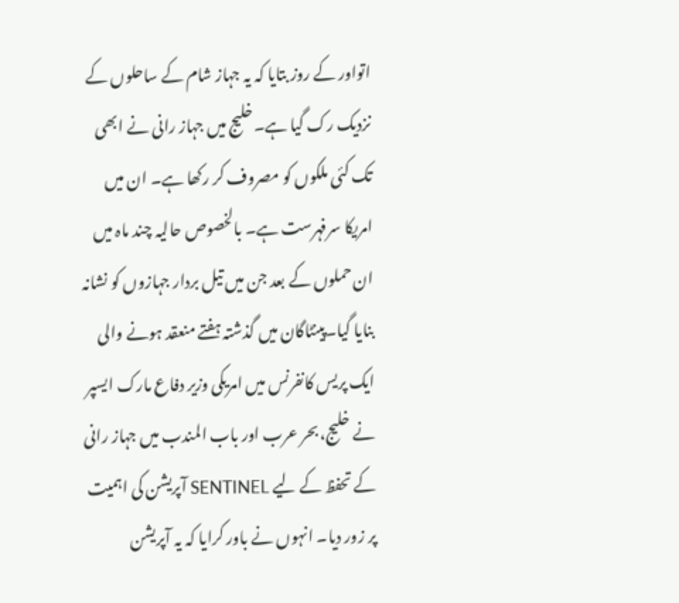اتواور کے روز بتایا کہ یہ جہاز شام کے ساحلوں کے نزدیک رک گیا ہے۔خلیج میں جہاز رانی نے ابھی تک کئی ملکوں کو مصروف کر رکھا ہے۔ ان میں امریکا سرفہرست ہے۔ بالخصوص حالیہ چند ماہ میں ان حملوں کے بعد جن میں تیل بردار جہازوں کو نشانہ بنایا گیا۔پینٹاگان میں گذشتہ ہفتے منعقد ہونے والی ایک پریس کانفرنس میں امریکی وزیر دفاع مارک ایسپر نے خلیج، بحر عرب اور باب المندب میں جہاز رانی کے تحفظ کے لیے SENTINEL آپریشن کی اہمیت پر زور دیا۔ انہوں نے باور کرایا کہ یہ آپریشن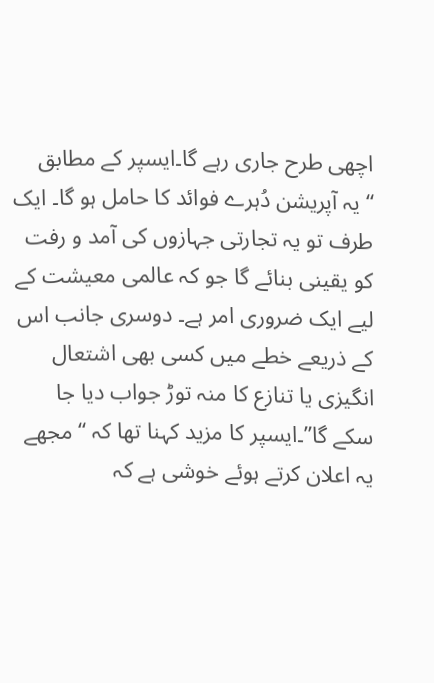اچھی طرح جاری رہے گا۔ایسپر کے مطابق “یہ آپریشن دُہرے فوائد کا حامل ہو گا۔ ایک طرف تو یہ تجارتی جہازوں کی آمد و رفت کو یقینی بنائے گا جو کہ عالمی معیشت کے لیے ایک ضروری امر ہے۔ دوسری جانب اس کے ذریعے خطے میں کسی بھی اشتعال انگیزی یا تنازع کا منہ توڑ جواب دیا جا سکے گا”۔ایسپر کا مزید کہنا تھا کہ “مجھے یہ اعلان کرتے ہوئے خوشی ہے کہ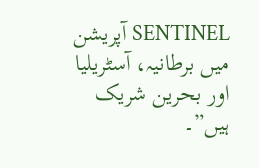SENTINEL آپریشن میں برطانیہ، آسٹریلیا اور بحرین شریک ہیں”۔